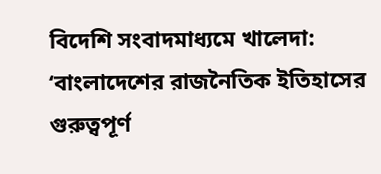বিদেশি সংবাদমাধ্যমে খালেদা: ‘বাংলাদেশের রাজনৈতিক ইতিহাসের গুরুত্বপূর্ণ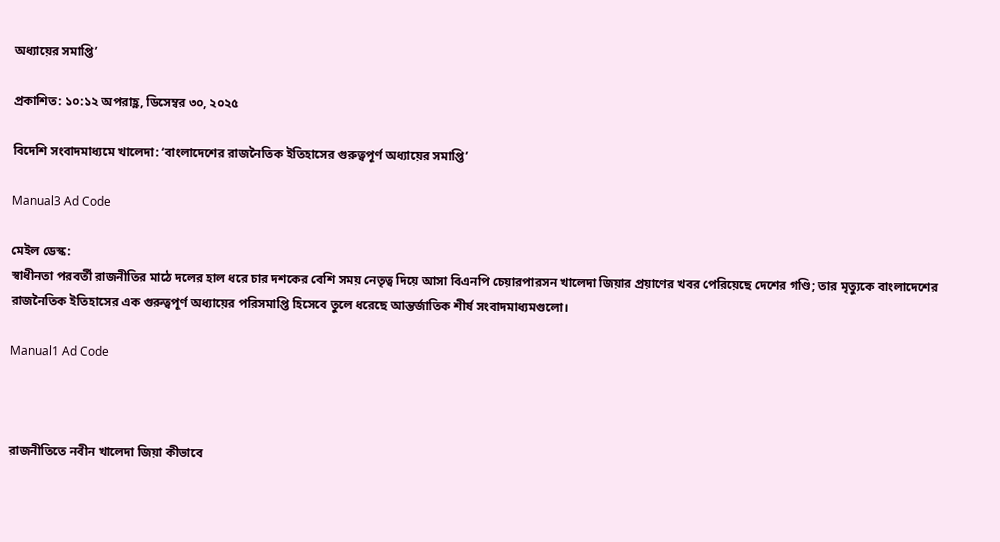অধ্যায়ের সমাপ্তি’

প্রকাশিত: ১০:১২ অপরাহ্ণ, ডিসেম্বর ৩০, ২০২৫

বিদেশি সংবাদমাধ্যমে খালেদা: ‘বাংলাদেশের রাজনৈতিক ইতিহাসের গুরুত্বপূর্ণ অধ্যায়ের সমাপ্তি’

Manual3 Ad Code

মেইল ডেস্ক:
স্বাধীনতা পরবর্তী রাজনীতির মাঠে দলের হাল ধরে চার দশকের বেশি সময় নেতৃত্ব দিয়ে আসা বিএনপি চেয়ারপারসন খালেদা জিয়ার প্রয়াণের খবর পেরিয়েছে দেশের গণ্ডি; তার মৃত্যুকে বাংলাদেশের রাজনৈতিক ইতিহাসের এক গুরুত্বপূর্ণ অধ্যায়ের পরিসমাপ্তি হিসেবে তুলে ধরেছে আন্তর্জাতিক শীর্ষ সংবাদমাধ্যমগুলো।

Manual1 Ad Code



রাজনীতিতে নবীন খালেদা জিয়া কীভাবে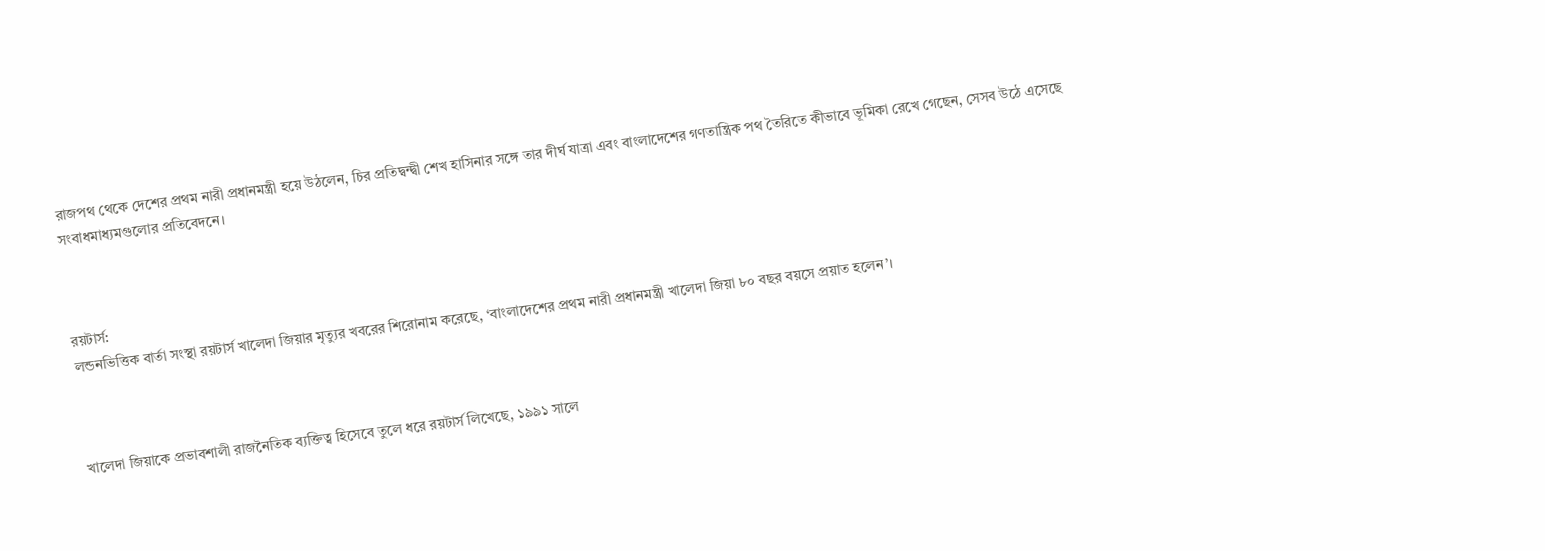রাজপথ থেকে দেশের প্রথম নারী প্রধানমন্ত্রী হয়ে উঠলেন, চির প্রতিদ্বন্দ্বী শেখ হাসিনার সঙ্গে তার দীর্ঘ যাত্রা এবং বাংলাদেশের গণতান্ত্রিক পথ তৈরিতে কীভাবে ভূমিকা রেখে গেছেন, সেসব উঠে এসেছে সংবাধমাধ্যমগুলোর প্রতিবেদনে।



রয়টার্স:
লন্ডনভিত্তিক বার্তা সংস্থা রয়টার্স খালেদা জিয়ার মৃত্যুর খবরের শিরোনাম করেছে, ‘বাংলাদেশের প্রথম নারী প্রধানমন্ত্রী খালেদা জিয়া ৮০ বছর বয়সে প্রয়াত হলেন’।



খালেদা জিয়াকে প্রভাবশালী রাজনৈতিক ব্যক্তিত্ব হিসেবে তুলে ধরে রয়টার্স লিখেছে, ১৯৯১ সালে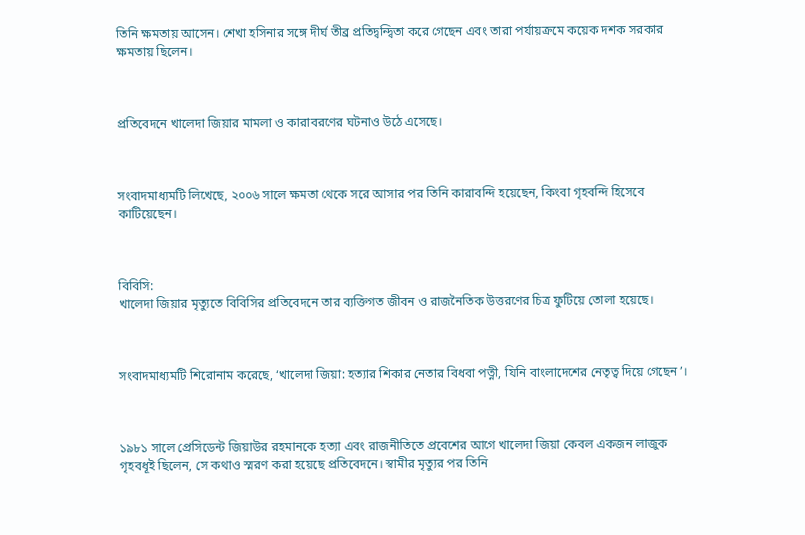তিনি ক্ষমতায় আসেন। শেখা হসিনার সঙ্গে দীর্ঘ তীব্র প্রতিদ্বন্দ্বিতা করে গেছেন এবং তারা পর্যায়ক্রমে কয়েক দশক সরকার ক্ষমতায় ছিলেন।



প্রতিবেদনে খালেদা জিয়ার মামলা ও কারাবরণের ঘটনাও উঠে এসেছে।



সংবাদমাধ্যমটি লিখেছে, ২০০৬ সালে ক্ষমতা থেকে সরে আসার পর তিনি কারাবন্দি হয়েছেন, কিংবা গৃহবন্দি হিসেবে কাটিয়েছেন।



বিবিসি:
খালেদা জিয়ার মৃত্যুতে বিবিসির প্রতিবেদনে তার ব্যক্তিগত জীবন ও রাজনৈতিক উত্তরণের চিত্র ফুটিয়ে তোলা হয়েছে।



সংবাদমাধ্যমটি শিরোনাম করেছে, ‘খালেদা জিয়া: হত্যার শিকার নেতার বিধবা পত্নী, যিনি বাংলাদেশের নেতৃত্ব দিয়ে গেছেন’।



১৯৮১ সালে প্রেসিডেন্ট জিয়াউর রহমানকে হত্যা এবং রাজনীতিতে প্রবেশের আগে খালেদা জিয়া কেবল একজন লাজুক গৃহবধূই ছিলেন, সে কথাও স্মরণ করা হয়েছে প্রতিবেদনে। স্বামীর মৃত্যুর পর তিনি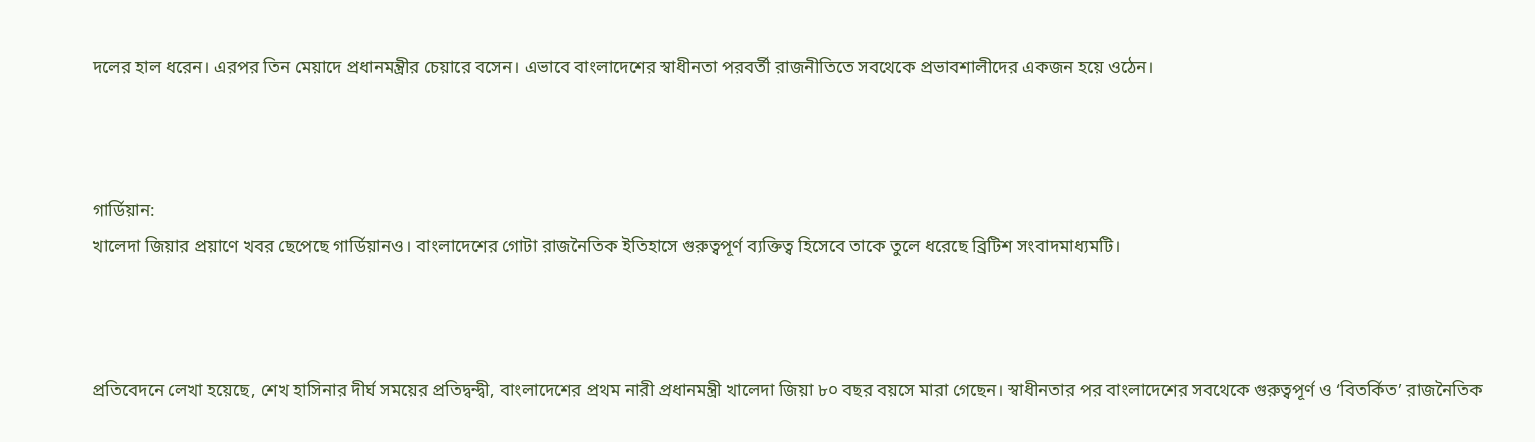দলের হাল ধরেন। এরপর তিন মেয়াদে প্রধানমন্ত্রীর চেয়ারে বসেন। এভাবে বাংলাদেশের স্বাধীনতা পরবর্তী রাজনীতিতে সবথেকে প্রভাবশালীদের একজন হয়ে ওঠেন।



গার্ডিয়ান:
খালেদা জিয়ার প্রয়াণে খবর ছেপেছে গার্ডিয়ানও। বাংলাদেশের গোটা রাজনৈতিক ইতিহাসে গুরুত্বপূর্ণ ব্যক্তিত্ব হিসেবে তাকে তুলে ধরেছে ব্রিটিশ সংবাদমাধ্যমটি।



প্রতিবেদনে লেখা হয়েছে, শেখ হাসিনার দীর্ঘ সময়ের প্রতিদ্বন্দ্বী, বাংলাদেশের প্রথম নারী প্রধানমন্ত্রী খালেদা জিয়া ৮০ বছর বয়সে মারা গেছেন। স্বাধীনতার পর বাংলাদেশের সবথেকে গুরুত্বপূর্ণ ও ‘বিতর্কিত’ রাজনৈতিক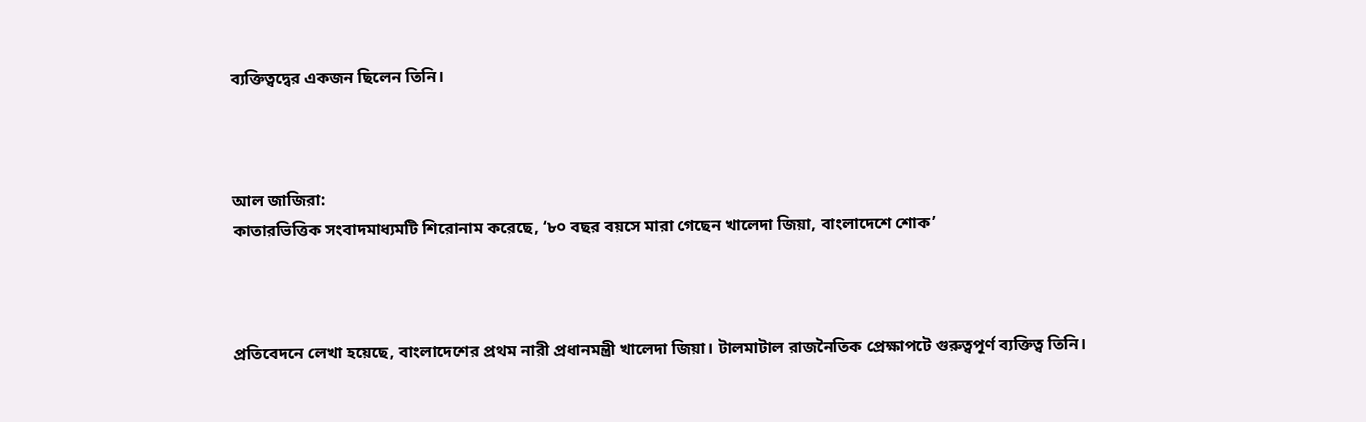ব্যক্তিত্বদ্বের একজন ছিলেন তিনি।



আল জাজিরা:
কাতারভিত্তিক সংবাদমাধ্যমটি শিরোনাম করেছে, ‘৮০ বছর বয়সে মারা গেছেন খালেদা জিয়া, বাংলাদেশে শোক’



প্রতিবেদনে লেখা হয়েছে, বাংলাদেশের প্রথম নারী প্রধানমন্ত্রী খালেদা জিয়া। টালমাটাল রাজনৈতিক প্রেক্ষাপটে গুরুত্বপূর্ণ ব্যক্তিত্ব তিনি।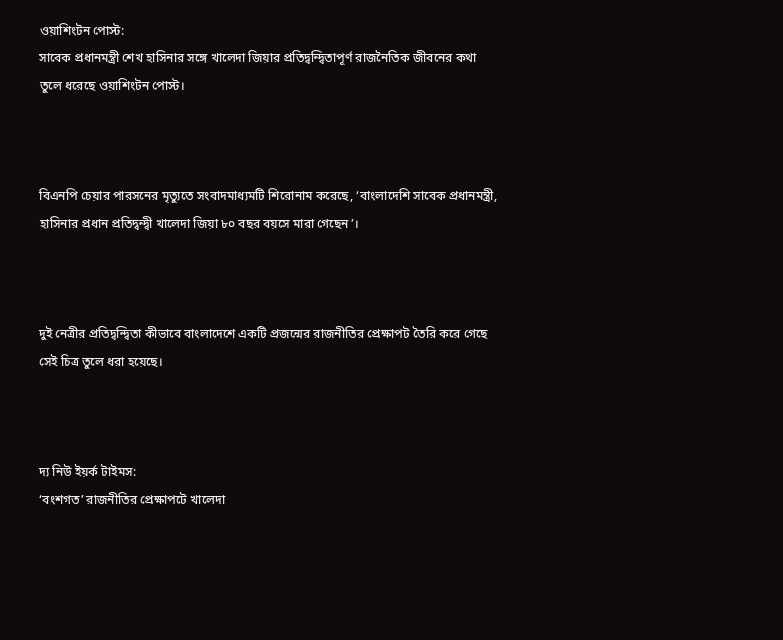ওয়াশিংটন পোস্ট:
সাবেক প্রধানমন্ত্রী শেখ হাসিনার সঙ্গে খালেদা জিয়ার প্রতিদ্বন্দ্বিতাপূর্ণ রাজনৈতিক জীবনের কথা তুলে ধরেছে ওয়াশিংটন পোস্ট।



বিএনপি চেয়ার পারসনের মৃত্যুতে সংবাদমাধ্যমটি শিরোনাম করেছে, ‘বাংলাদেশি সাবেক প্রধানমন্ত্রী, হাসিনার প্রধান প্রতিদ্বন্দ্বী খালেদা জিয়া ৮০ বছর বয়সে মারা গেছেন’।



দুই নেত্রীর প্রতিদ্বন্দ্বিতা কীভাবে বাংলাদেশে একটি প্রজন্মের রাজনীতির প্রেক্ষাপট তৈরি করে গেছে সেই চিত্র তুলে ধরা হয়েছে।



দ্য নিউ ইয়র্ক টাইমস:
‘বংশগত’ রাজনীতির প্রেক্ষাপটে খালেদা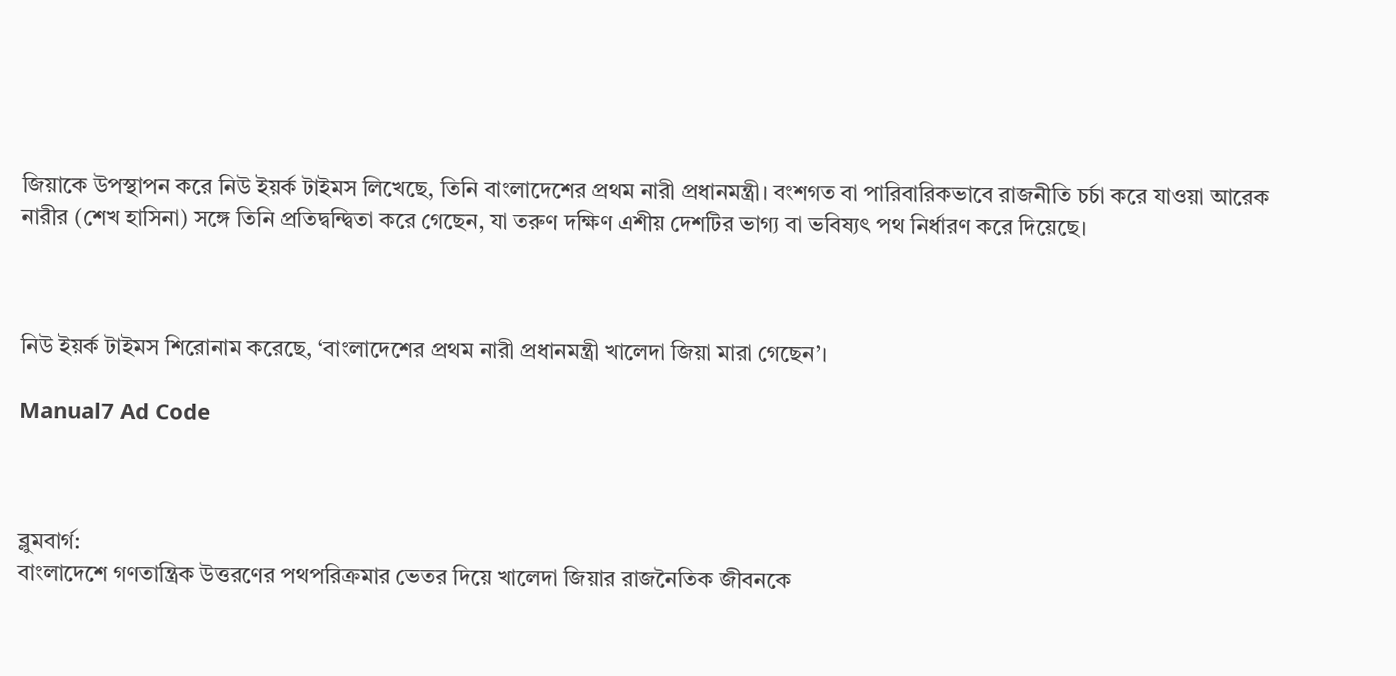জিয়াকে উপস্থাপন করে নিউ ইয়র্ক টাইমস লিখেছে, তিনি বাংলাদেশের প্রথম নারী প্রধানমন্ত্রী। বংশগত বা পারিবারিকভাবে রাজনীতি চর্চা করে যাওয়া আরেক নারীর (শেখ হাসিনা) সঙ্গে তিনি প্রতিদ্বন্দ্বিতা করে গেছেন, যা তরুণ দক্ষিণ এশীয় দেশটির ভাগ্য বা ভবিষ্যৎ পথ নির্ধারণ করে দিয়েছে।



নিউ ইয়র্ক টাইমস শিরোনাম করেছে, ‘বাংলাদেশের প্রথম নারী প্রধানমন্ত্রী খালেদা জিয়া মারা গেছেন’।

Manual7 Ad Code



ব্লুমবার্গ:
বাংলাদেশে গণতান্ত্রিক উত্তরণের পথপরিক্রমার ভেতর দিয়ে খালেদা জিয়ার রাজনৈতিক জীবনকে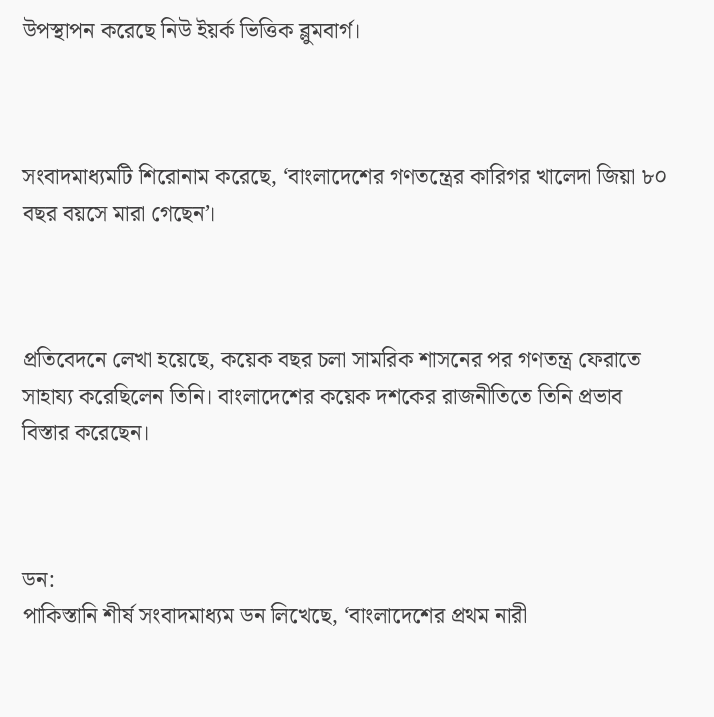উপস্থাপন করেছে নিউ ইয়র্ক ভিত্তিক ব্লুমবার্গ।



সংবাদমাধ্যমটি শিরোনাম করেছে, ‘বাংলাদেশের গণতন্ত্রের কারিগর খালেদা জিয়া ৮০ বছর বয়সে মারা গেছেন’।



প্রতিবেদনে লেখা হয়েছে, কয়েক বছর চলা সামরিক শাসনের পর গণতন্ত্র ফেরাতে সাহায্য করেছিলেন তিনি। বাংলাদেশের কয়েক দশকের রাজনীতিতে তিনি প্রভাব বিস্তার করেছেন।



ডন:
পাকিস্তানি শীর্ষ সংবাদমাধ্যম ডন লিখেছে, ‘বাংলাদেশের প্রথম নারী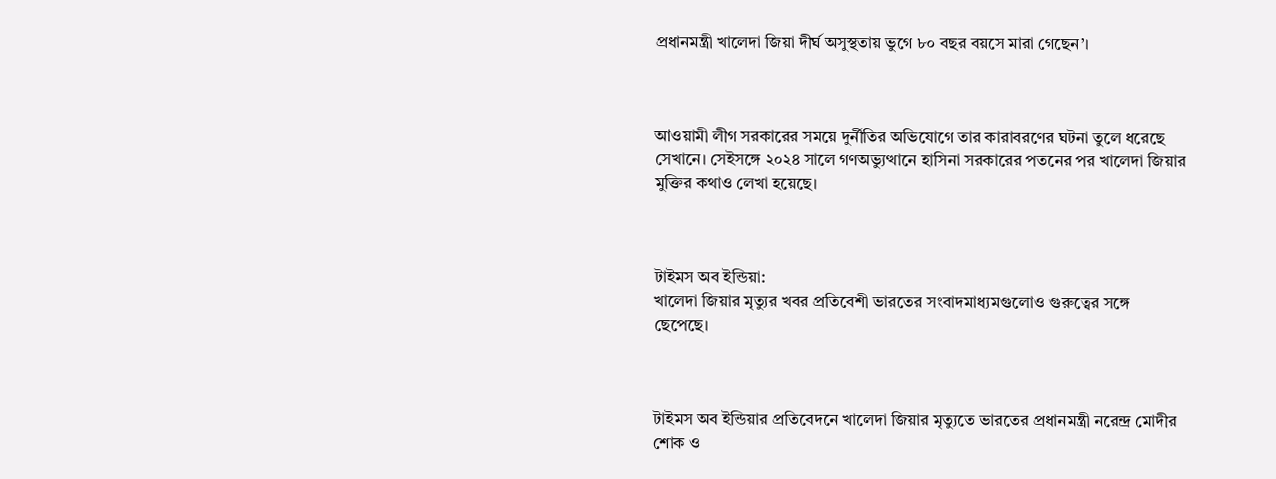প্রধানমন্ত্রী খালেদা জিয়া দীর্ঘ অসুস্থতায় ভুগে ৮০ বছর বয়সে মারা গেছেন’।



আওয়ামী লীগ সরকারের সময়ে দুর্নীতির অভিযোগে তার কারাবরণের ঘটনা তুলে ধরেছে সেখানে। সেইসঙ্গে ২০২৪ সালে গণঅভ্যুত্থানে হাসিনা সরকারের পতনের পর খালেদা জিয়ার মুক্তির কথাও লেখা হয়েছে।



টাইমস অব ইন্ডিয়া:
খালেদা জিয়ার মৃত্যুর খবর প্রতিবেশী ভারতের সংবাদমাধ্যমগুলোও গুরুত্বের সঙ্গে ছেপেছে।



টাইমস অব ইন্ডিয়ার প্রতিবেদনে খালেদা জিয়ার মৃত্যুতে ভারতের প্রধানমন্ত্রী নরেন্দ্র মোদীর শোক ও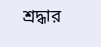শ্রদ্ধার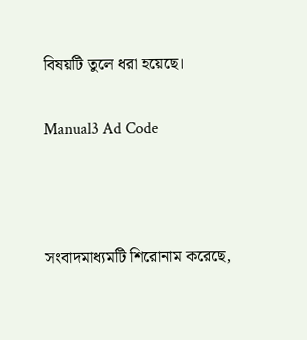বিষয়টি তুলে ধরা হয়েছে।

Manual3 Ad Code



সংবাদমাধ্যমটি শিরোনাম করেছে,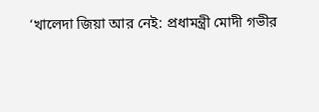‘খালেদা জিয়া আর নেই: প্রধামন্ত্রী মোদী গভীর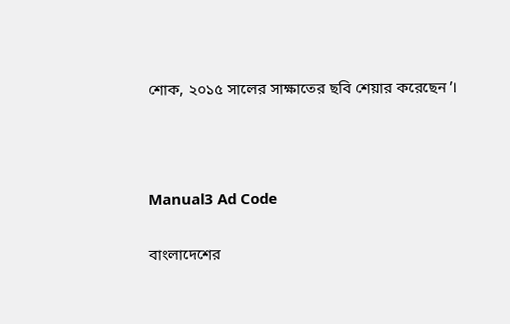শোক, ২০১৫ সালের সাক্ষাতের ছবি শেয়ার করেছেন’।



Manual3 Ad Code

বাংলাদেশের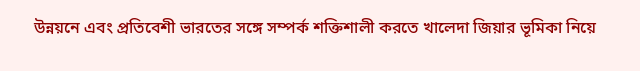উন্নয়নে এবং প্রতিবেশী ভারতের সঙ্গে সম্পর্ক শক্তিশালী করতে খালেদা জিয়ার ভূমিকা নিয়ে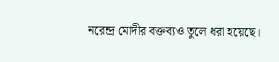নরেন্দ্র মোদীর বক্তব্যও তুলে ধরা হয়েছে।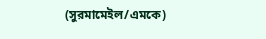(সুরমামেইল/এমকে)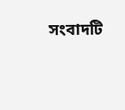সংবাদটি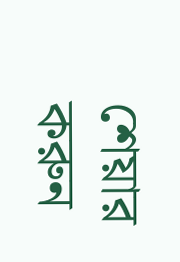শেয়ার করুন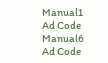Manual1 Ad Code
Manual6 Ad Code